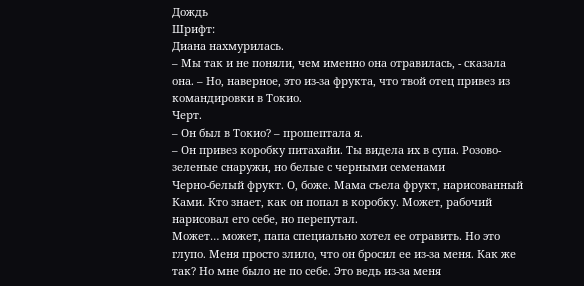Дождь
Шрифт:
Диана нахмурилась.
– Мы так и не поняли, чем именно она отравилась, - сказала она. – Но, наверное, это из-за фрукта, что твой отец привез из командировки в Токио.
Черт.
– Он был в Токио? – прошептала я.
– Он привез коробку питахайи. Ты видела их в супа. Розово-зеленые снаружи, но белые с черными семенами
Черно-белый фрукт. О, боже. Мама съела фрукт, нарисованный Ками. Кто знает, как он попал в коробку. Может, рабочий нарисовал его себе, но перепутал.
Может… может, папа специально хотел ее отравить. Но это глупо. Меня просто злило, что он бросил ее из-за меня. Как же так? Но мне было не по себе. Это ведь из-за меня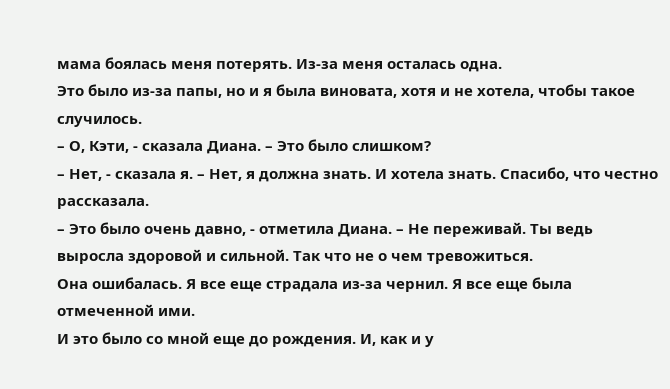мама боялась меня потерять. Из-за меня осталась одна.
Это было из-за папы, но и я была виновата, хотя и не хотела, чтобы такое случилось.
– О, Кэти, - сказала Диана. – Это было слишком?
– Нет, - сказала я. – Нет, я должна знать. И хотела знать. Спасибо, что честно рассказала.
– Это было очень давно, - отметила Диана. – Не переживай. Ты ведь выросла здоровой и сильной. Так что не о чем тревожиться.
Она ошибалась. Я все еще страдала из-за чернил. Я все еще была отмеченной ими.
И это было со мной еще до рождения. И, как и у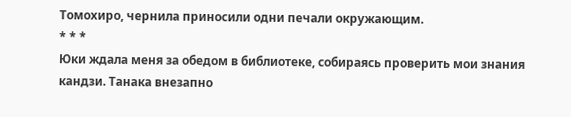Томохиро, чернила приносили одни печали окружающим.
* * *
Юки ждала меня за обедом в библиотеке, собираясь проверить мои знания кандзи. Танака внезапно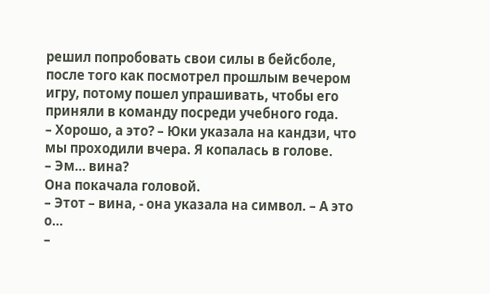решил попробовать свои силы в бейсболе, после того как посмотрел прошлым вечером игру, потому пошел упрашивать, чтобы его приняли в команду посреди учебного года.
– Хорошо, а это? – Юки указала на кандзи, что мы проходили вчера. Я копалась в голове.
– Эм… вина?
Она покачала головой.
– Этот – вина, - она указала на символ. – А это о…
–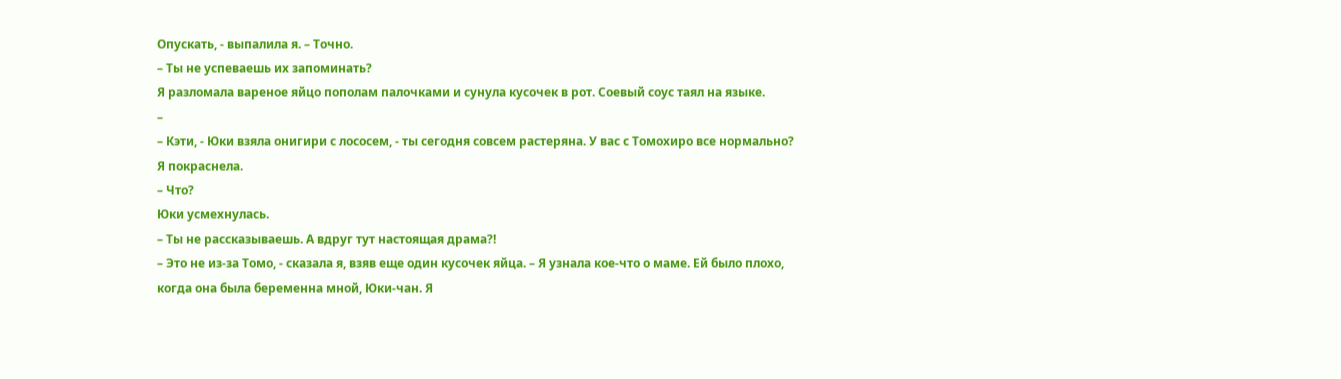Опускать, - выпалила я. – Точно.
– Ты не успеваешь их запоминать?
Я разломала вареное яйцо пополам палочками и сунула кусочек в рот. Соевый соус таял на языке.
–
– Кэти, - Юки взяла онигири с лососем, - ты сегодня совсем растеряна. У вас с Томохиро все нормально?
Я покраснела.
– Что?
Юки усмехнулась.
– Ты не рассказываешь. А вдруг тут настоящая драма?!
– Это не из-за Томо, - сказала я, взяв еще один кусочек яйца. – Я узнала кое-что о маме. Ей было плохо, когда она была беременна мной, Юки-чан. Я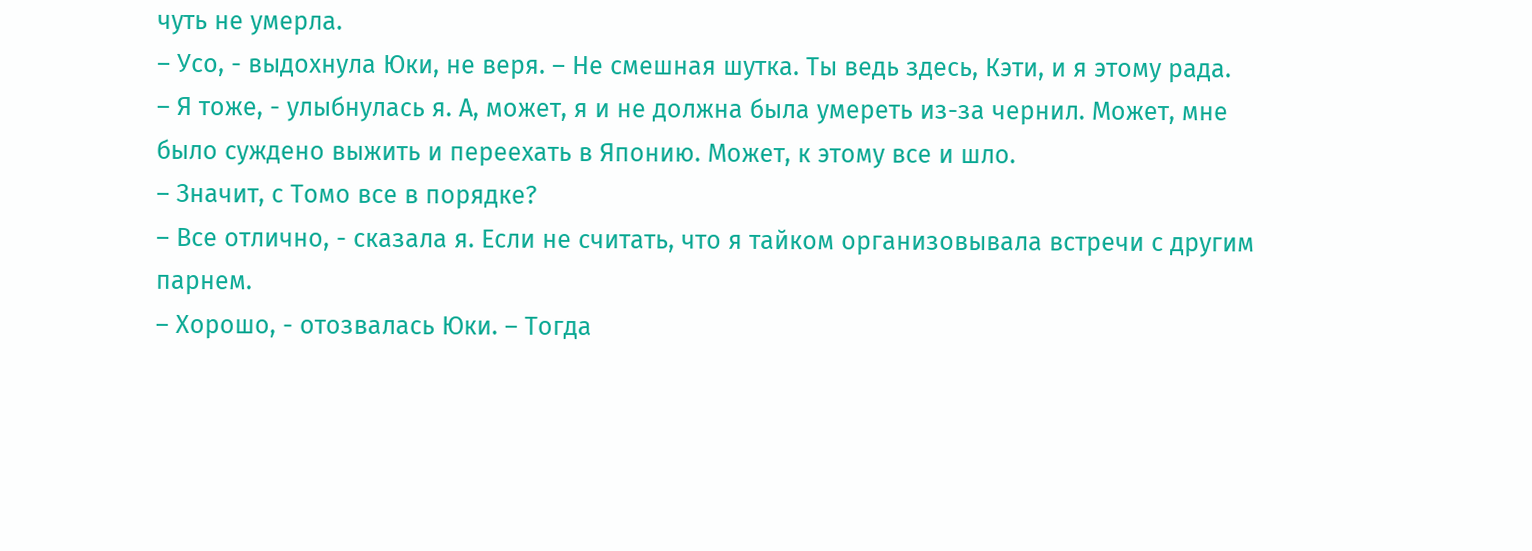чуть не умерла.
– Усо, - выдохнула Юки, не веря. – Не смешная шутка. Ты ведь здесь, Кэти, и я этому рада.
– Я тоже, - улыбнулась я. А, может, я и не должна была умереть из-за чернил. Может, мне было суждено выжить и переехать в Японию. Может, к этому все и шло.
– Значит, с Томо все в порядке?
– Все отлично, - сказала я. Если не считать, что я тайком организовывала встречи с другим парнем.
– Хорошо, - отозвалась Юки. – Тогда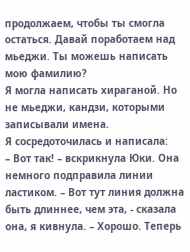продолжаем, чтобы ты смогла остаться. Давай поработаем над мьеджи. Ты можешь написать мою фамилию?
Я могла написать хираганой. Но не мьеджи, кандзи, которыми записывали имена.
Я сосредоточилась и написала:
– Вот так! – вскрикнула Юки. Она немного подправила линии ластиком. – Вот тут линия должна быть длиннее, чем эта, - сказала она, я кивнула. – Хорошо. Теперь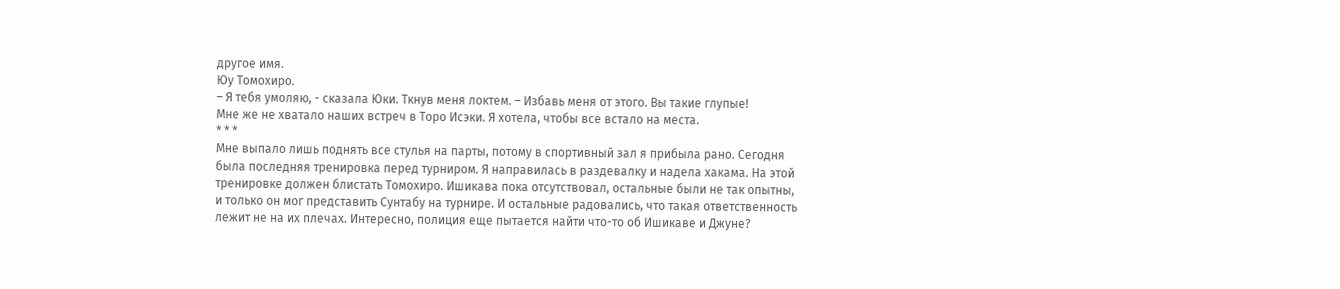другое имя.
Юу Томохиро.
– Я тебя умоляю, - сказала Юки. Ткнув меня локтем. – Избавь меня от этого. Вы такие глупые!
Мне же не хватало наших встреч в Торо Исэки. Я хотела, чтобы все встало на места.
* * *
Мне выпало лишь поднять все стулья на парты, потому в спортивный зал я прибыла рано. Сегодня была последняя тренировка перед турниром. Я направилась в раздевалку и надела хакама. На этой тренировке должен блистать Томохиро. Ишикава пока отсутствовал, остальные были не так опытны, и только он мог представить Сунтабу на турнире. И остальные радовались, что такая ответственность лежит не на их плечах. Интересно, полиция еще пытается найти что-то об Ишикаве и Джуне?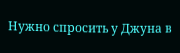Нужно спросить у Джуна в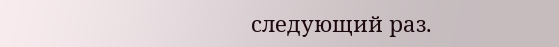следующий раз.